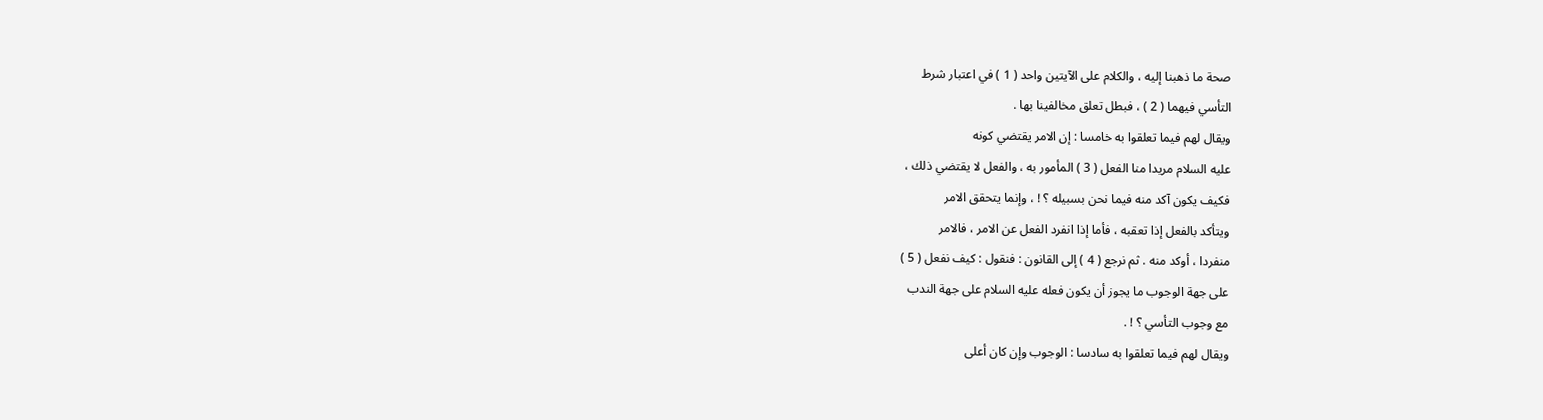صحة ما ذهبنا إليه ، والكلام على الآيتين واحد ( 1 ) في اعتبار شرط
التأسي فيهما ( 2 ) ، فبطل تعلق مخالفينا بها .
ويقال لهم فيما تعلقوا به خامسا : إن الامر يقتضي كونه
عليه السلام مريدا منا الفعل ( 3 ) المأمور به ، والفعل لا يقتضي ذلك ،
فكيف يكون آكد منه فيما نحن بسبيله ؟ ! ، وإنما يتحقق الامر
ويتأكد بالفعل إذا تعقبه ، فأما إذا انفرد الفعل عن الامر ، فالامر
منفردا ، أوكد منه . ثم نرجع ( 4 ) إلى القانون : فنقول : كيف نفعل ( 5 )
على جهة الوجوب ما يجوز أن يكون فعله عليه السلام على جهة الندب
مع وجوب التأسي ؟ ! .
ويقال لهم فيما تعلقوا به سادسا : الوجوب وإن كان أعلى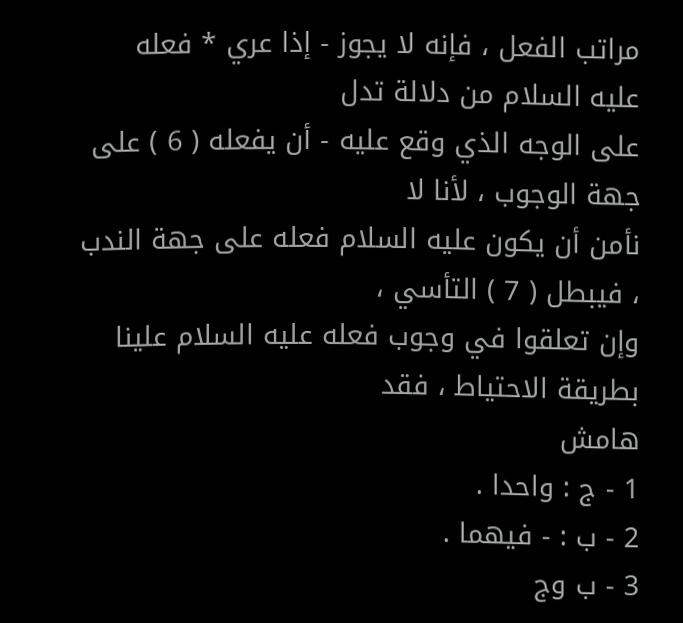مراتب الفعل ، فإنه لا يجوز - إذا عري * فعله عليه السلام من دلالة تدل
على الوجه الذي وقع عليه - أن يفعله ( 6 ) على جهة الوجوب ، لأنا لا
نأمن أن يكون عليه السلام فعله على جهة الندب ، فيبطل ( 7 ) التأسي ،
وإن تعلقوا في وجوب فعله عليه السلام علينا بطريقة الاحتياط ، فقد
هامش
1 - ج : واحدا .
2 - ب : - فيهما .
3 - ب وج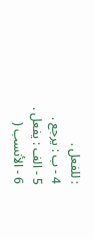: للفعل .
4 - ب : يرجع .
5 - الف : يفعل .
6 - الأنسب (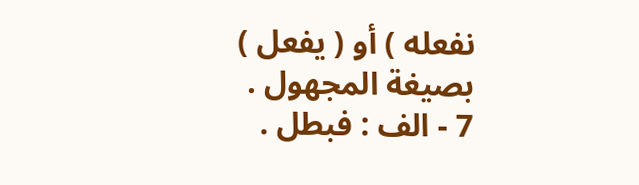نفعله ) أو ( يفعل ) بصيغة المجهول .
7 - الف : فبطل .